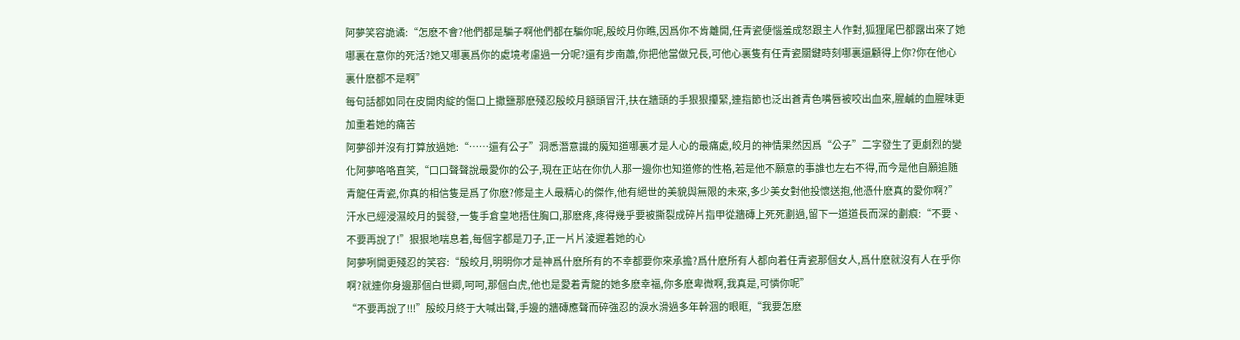阿夢笑容詭谲:“怎麽不會?他們都是騙子啊他們都在騙你呢,殷皎月你瞧,因爲你不肯離開,任青瓷便惱羞成怒跟主人作對,狐狸尾巴都露出來了她哪裏在意你的死活?她又哪裏爲你的處境考慮過一分呢?還有步南蕭,你把他當做兄長,可他心裏隻有任青瓷關鍵時刻哪裏還顧得上你?你在他心裏什麽都不是啊”
每句話都如同在皮開肉綻的傷口上撒鹽那麽殘忍殷皎月額頭冒汗,扶在牆頭的手狠狠攥緊,連指節也泛出蒼青色嘴唇被咬出血來,腥鹹的血腥味更加重着她的痛苦
阿夢卻并沒有打算放過她:“……還有公子”洞悉潛意識的魔知道哪裏才是人心的最痛處,皎月的神情果然因爲“公子”二字發生了更劇烈的變化阿夢咯咯直笑,“口口聲聲說最愛你的公子,現在正站在你仇人那一邊你也知道修的性格,若是他不願意的事誰也左右不得,而今是他自願追随青龍任青瓷,你真的相信隻是爲了你麽?修是主人最精心的傑作,他有絕世的美貌與無限的未來,多少美女對他投懷送抱,他憑什麽真的愛你啊?”
汗水已經浸濕皎月的鬓發,一隻手倉皇地捂住胸口,那麽疼,疼得幾乎要被撕裂成碎片指甲從牆磚上死死劃過,留下一道道長而深的劃痕:“不要、不要再說了!”狠狠地喘息着,每個字都是刀子,正一片片淩遲着她的心
阿夢咧開更殘忍的笑容:“殷皎月,明明你才是神爲什麽所有的不幸都要你來承擔?爲什麽所有人都向着任青瓷那個女人,爲什麽就沒有人在乎你啊?就連你身邊那個白世卿,呵呵,那個白虎,他也是愛着青龍的她多麽幸福,你多麽卑微啊,我真是,可憐你呢”
“不要再說了!!!”殷皎月終于大喊出聲,手邊的牆磚應聲而碎強忍的淚水滑過多年幹涸的眼眶,“我要怎麽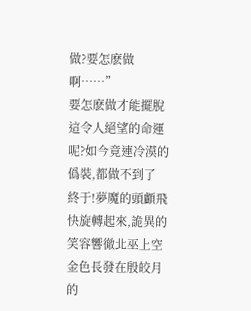做?要怎麽做啊……”
要怎麽做才能擺脫這令人絕望的命運呢?如今竟連冷漠的僞裝,都做不到了
終于!夢魔的頭顱飛快旋轉起來,詭異的笑容響徹北巫上空金色長發在殷皎月的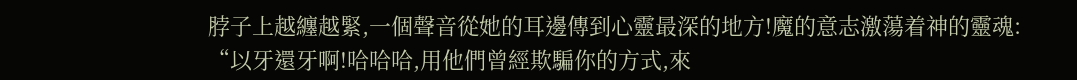脖子上越纏越緊,一個聲音從她的耳邊傳到心靈最深的地方!魔的意志激蕩着神的靈魂:
“以牙還牙啊!哈哈哈,用他們曾經欺騙你的方式,來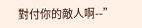對付你的敵人啊--”